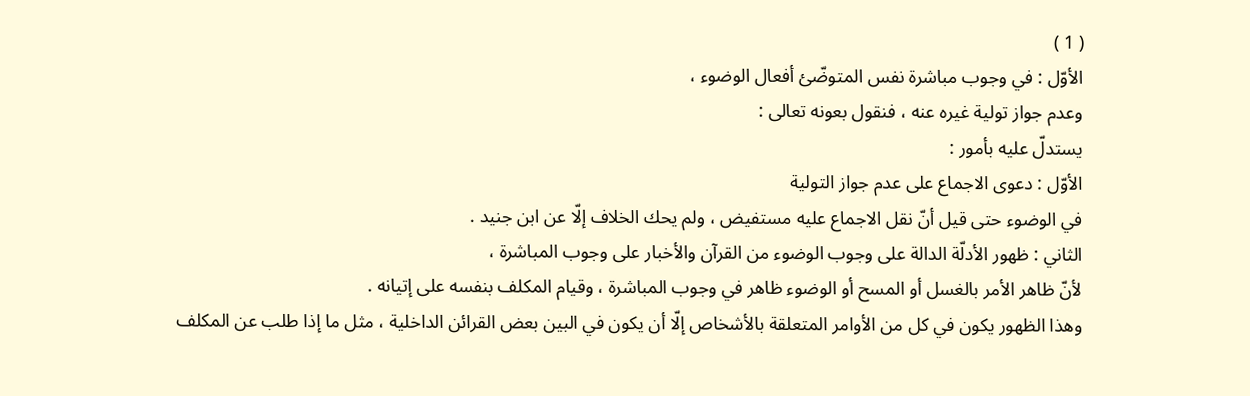( 1 )
الأوّل : في وجوب مباشرة نفس المتوضّئ أفعال الوضوء ،
وعدم جواز تولية غيره عنه ، فنقول بعونه تعالى :
يستدلّ عليه بأمور :
الأوّل : دعوى الاجماع على عدم جواز التولية
في الوضوء حتى قيل أنّ نقل الاجماع عليه مستفيض ، ولم يحك الخلاف إلّا عن ابن جنيد .
الثاني : ظهور الأدلّة الدالة على وجوب الوضوء من القرآن والأخبار على وجوب المباشرة ،
لأنّ ظاهر الأمر بالغسل أو المسح أو الوضوء ظاهر في وجوب المباشرة ، وقيام المكلف بنفسه على إتيانه .
وهذا الظهور يكون في كل من الأوامر المتعلقة بالأشخاص إلّا أن يكون في البين بعض القرائن الداخلية ، مثل ما إذا طلب عن المكلف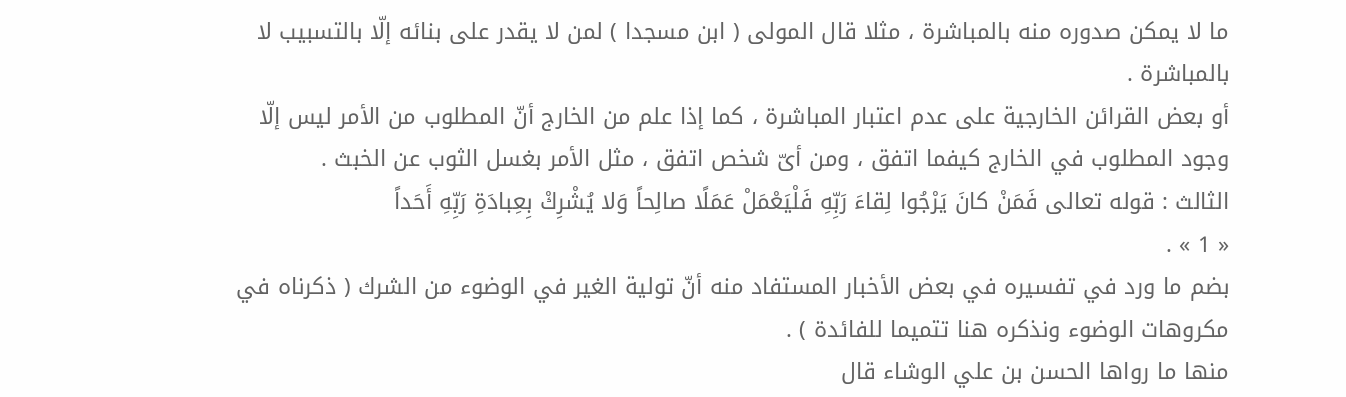ما لا يمكن صدوره منه بالمباشرة ، مثلا قال المولى ( ابن مسجدا ) لمن لا يقدر على بنائه إلّا بالتسبيب لا بالمباشرة .
أو بعض القرائن الخارجية على عدم اعتبار المباشرة ، كما إذا علم من الخارج أنّ المطلوب من الأمر ليس إلّا وجود المطلوب في الخارج كيفما اتفق ، ومن أىّ شخص اتفق ، مثل الأمر بغسل الثوب عن الخبث .
الثالث : قوله تعالى فَمَنْ كانَ يَرْجُوا لِقاءَ رَبِّهِ فَلْيَعْمَلْ عَمَلًا صالِحاً وَلا يُشْرِكْ بِعِبادَةِ رَبِّهِ أَحَداً
« 1 » .
بضم ما ورد في تفسيره في بعض الأخبار المستفاد منه أنّ تولية الغير في الوضوء من الشرك ( ذكرناه في مكروهات الوضوء ونذكره هنا تتميما للفائدة ) .
منها ما رواها الحسن بن علي الوشاء قال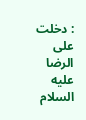: دخلت على الرضا عليه السلام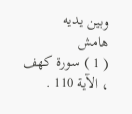وبين يديه
هامش
( 1 ) سورة كهف ، الآية 110 .